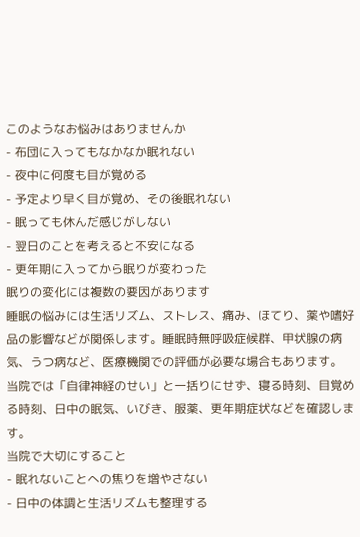このようなお悩みはありませんか
- 布団に入ってもなかなか眠れない
- 夜中に何度も目が覚める
- 予定より早く目が覚め、その後眠れない
- 眠っても休んだ感じがしない
- 翌日のことを考えると不安になる
- 更年期に入ってから眠りが変わった
眠りの変化には複数の要因があります
睡眠の悩みには生活リズム、ストレス、痛み、ほてり、薬や嗜好品の影響などが関係します。睡眠時無呼吸症候群、甲状腺の病気、うつ病など、医療機関での評価が必要な場合もあります。
当院では「自律神経のせい」と一括りにせず、寝る時刻、目覚める時刻、日中の眠気、いびき、服薬、更年期症状などを確認します。
当院で大切にすること
- 眠れないことへの焦りを増やさない
- 日中の体調と生活リズムも整理する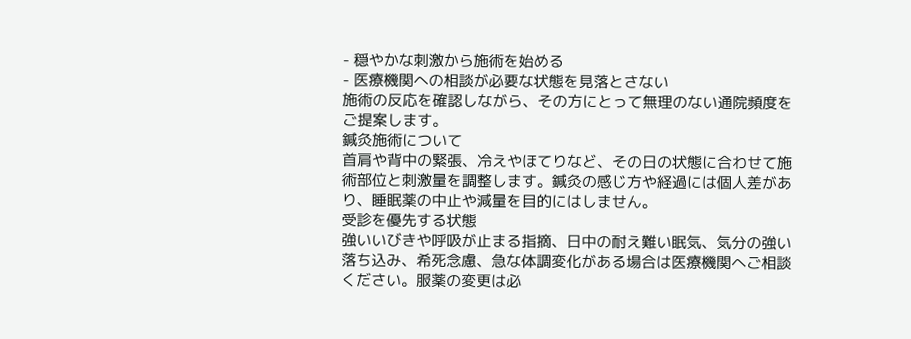- 穏やかな刺激から施術を始める
- 医療機関への相談が必要な状態を見落とさない
施術の反応を確認しながら、その方にとって無理のない通院頻度をご提案します。
鍼灸施術について
首肩や背中の緊張、冷えやほてりなど、その日の状態に合わせて施術部位と刺激量を調整します。鍼灸の感じ方や経過には個人差があり、睡眠薬の中止や減量を目的にはしません。
受診を優先する状態
強いいびきや呼吸が止まる指摘、日中の耐え難い眠気、気分の強い落ち込み、希死念慮、急な体調変化がある場合は医療機関へご相談ください。服薬の変更は必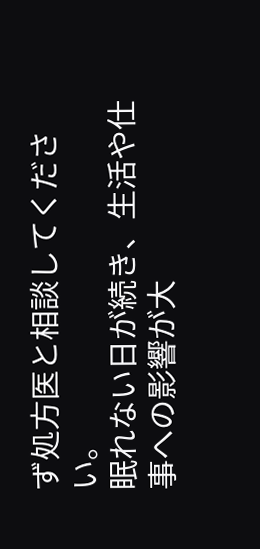ず処方医と相談してください。
眠れない日が続き、生活や仕事への影響が大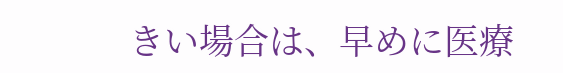きい場合は、早めに医療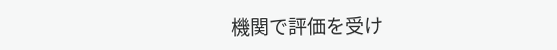機関で評価を受け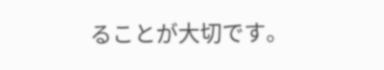ることが大切です。